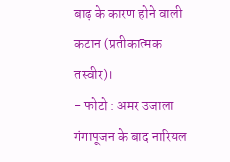बाढ़ के कारण होने वाली कटान (प्रतीकात्मक तस्वीर)।
- फोटो : अमर उजाला
गंगापूजन के बाद नारियल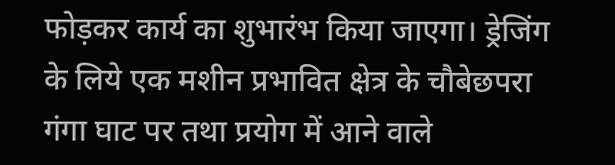फोड़कर कार्य का शुभारंभ किया जाएगा। ड्रेजिंग के लिये एक मशीन प्रभावित क्षेत्र के चौबेछपरा गंगा घाट पर तथा प्रयोग में आने वाले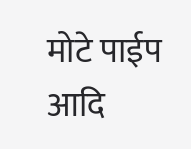मोटे पाईप आदि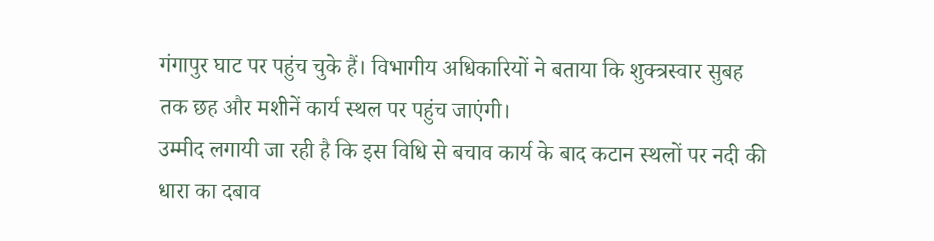गंगापुर घाट पर पहुंच चुके हैं। विभागीय अधिकारियों ने बताया कि शुक्त्रस्वार सुबह तक छह और मशीनें कार्य स्थल पर पहुंच जाएंगी।
उम्मीद लगायी जा रही है कि इस विधि से बचाव कार्य के बाद कटान स्थलों पर नदी की धारा का दबाव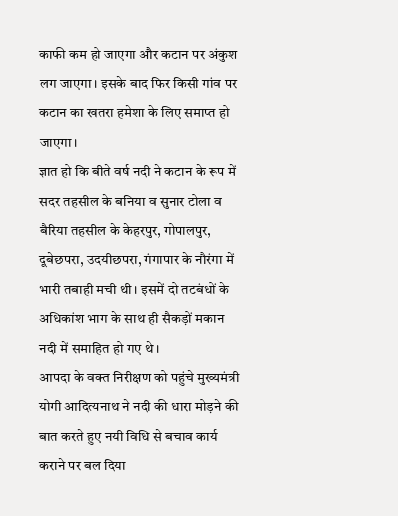काफी कम हो जाएगा और कटान पर अंकुश लग जाएगा। इसके बाद फिर किसी गांव पर कटान का खतरा हमेशा के लिए समाप्त हो जाएगा।
ज्ञात हो कि बीते वर्ष नदी ने कटान के रूप में सदर तहसील के बनिया व सुनार टोला व बैरिया तहसील के केहरपुर, गोपालपुर, दूबेछपरा, उदयीछपरा, गंगापार के नौरंगा में भारी तबाही मची थी। इसमें दो तटबंधों के अधिकांश भाग के साथ ही सैकड़ों मकान नदी में समाहित हो गए थे।
आपदा के वक्त निरीक्षण को पहुंचे मुख्यमंत्री योगी आदित्यनाथ ने नदी की धारा मोड़ने की बात करते हुए नयी विधि से बचाव कार्य कराने पर बल दिया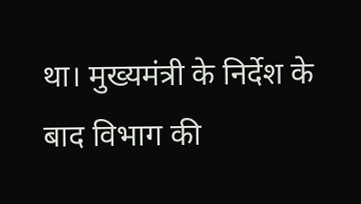था। मुख्यमंत्री के निर्देश के बाद विभाग की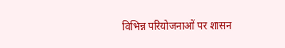विभिन्न परियोजनाओं पर शासन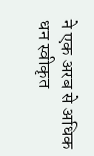ने एक अरब से अधिक धन स्वीकृत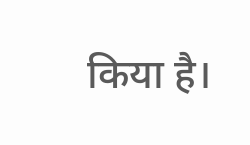किया है।